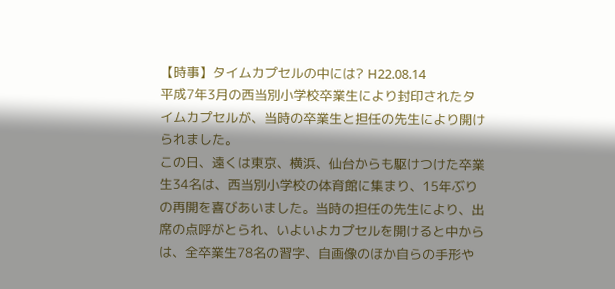【時事】タイムカプセルの中には? H22.08.14
平成7年3月の西当別小学校卒業生により封印されたタイムカプセルが、当時の卒業生と担任の先生により開けられました。
この日、遠くは東京、横浜、仙台からも駆けつけた卒業生34名は、西当別小学校の体育館に集まり、15年ぶりの再開を喜びあいました。当時の担任の先生により、出席の点呼がとられ、いよいよカプセルを開けると中からは、全卒業生78名の習字、自画像のほか自らの手形や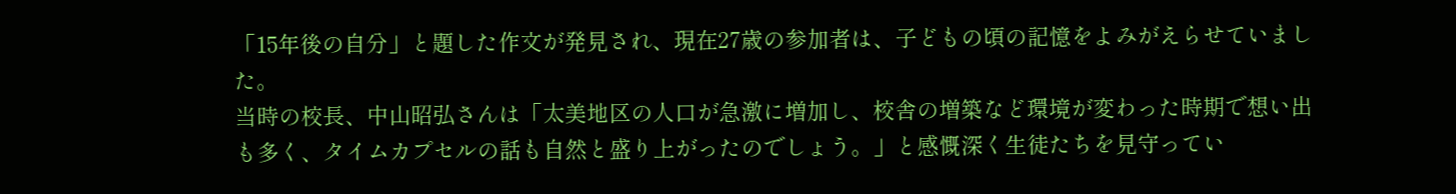「15年後の自分」と題した作文が発見され、現在27歳の参加者は、子どもの頃の記憶をよみがえらせていました。
当時の校長、中山昭弘さんは「太美地区の人口が急激に増加し、校舎の増築など環境が変わった時期で想い出も多く、タイムカプセルの話も自然と盛り上がったのでしょう。」と感慨深く生徒たちを見守ってい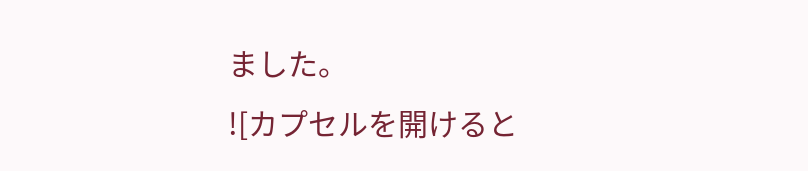ました。
![カプセルを開けると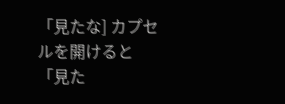「見たな] カプセルを開けると「見た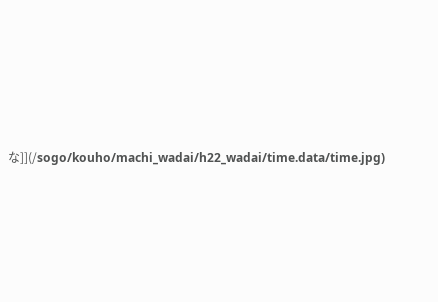な]](/sogo/kouho/machi_wadai/h22_wadai/time.data/time.jpg)